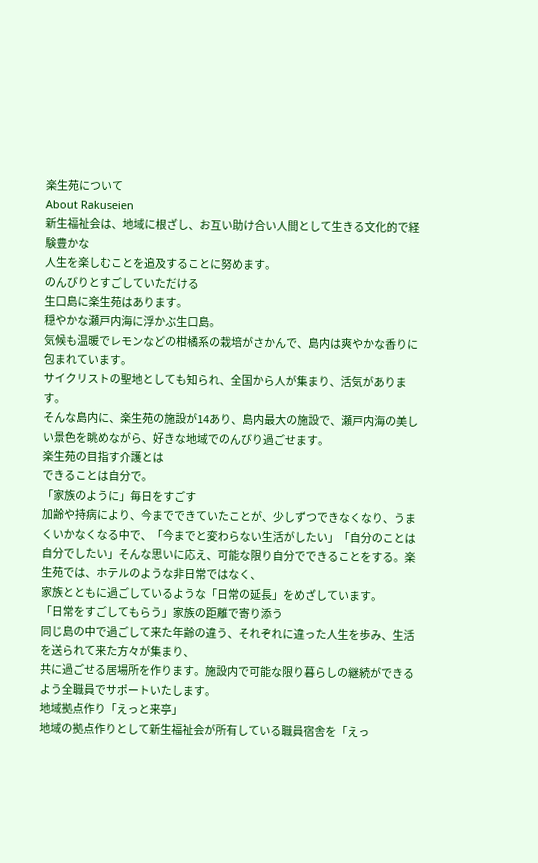楽生苑について
About Rakuseien
新生福祉会は、地域に根ざし、お互い助け合い人間として生きる文化的で経験豊かな
人生を楽しむことを追及することに努めます。
のんびりとすごしていただける
生口島に楽生苑はあります。
穏やかな瀬戸内海に浮かぶ生口島。
気候も温暖でレモンなどの柑橘系の栽培がさかんで、島内は爽やかな香りに包まれています。
サイクリストの聖地としても知られ、全国から人が集まり、活気があります。
そんな島内に、楽生苑の施設が14あり、島内最大の施設で、瀬戸内海の美しい景色を眺めながら、好きな地域でのんびり過ごせます。
楽生苑の目指す介護とは
できることは自分で。
「家族のように」毎日をすごす
加齢や持病により、今までできていたことが、少しずつできなくなり、うまくいかなくなる中で、「今までと変わらない生活がしたい」「自分のことは自分でしたい」そんな思いに応え、可能な限り自分でできることをする。楽生苑では、ホテルのような非日常ではなく、
家族とともに過ごしているような「日常の延長」をめざしています。
「日常をすごしてもらう」家族の距離で寄り添う
同じ島の中で過ごして来た年齢の違う、それぞれに違った人生を歩み、生活を送られて来た方々が集まり、
共に過ごせる居場所を作ります。施設内で可能な限り暮らしの継続ができるよう全職員でサポートいたします。
地域拠点作り「えっと来亭」
地域の拠点作りとして新生福祉会が所有している職員宿舎を「えっ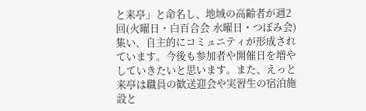と来亭」と命名し、地域の高齢者が週2回(火曜日・白百合会 水曜日・つぼみ会)集い、自主的にコミュニティが形成されています。今後も参加者や開催日を増やしていきたいと思います。また、えっと来亭は職員の歓送迎会や実習生の宿泊施設と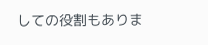しての役割もありま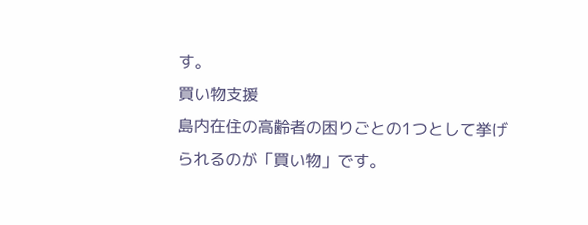す。
買い物支援
島内在住の高齢者の困りごとの1つとして挙げられるのが「買い物」です。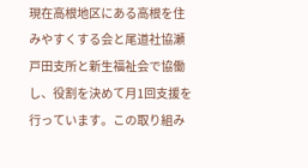現在高根地区にある高根を住みやすくする会と尾道社協瀬戸田支所と新生福祉会で協働し、役割を決めて月1回支援を行っています。この取り組み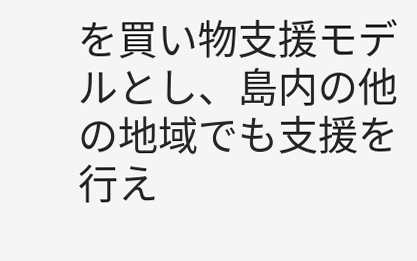を買い物支援モデルとし、島内の他の地域でも支援を行え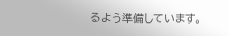るよう準備しています。